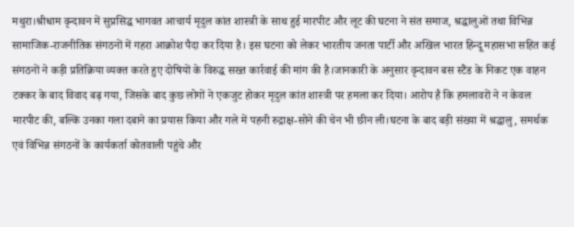मथुरा।श्रीधाम वृन्दावन में सुप्रसिद्ध भागवत आचार्य मृदुल कांत शास्त्री के साथ हुई मारपीट और लूट की घटना ने संत समाज, श्रद्धालुओं तथा विभिन्न सामाजिक-राजनीतिक संगठनों में गहरा आक्रोश पैदा कर दिया है। इस घटना को लेकर भारतीय जनता पार्टी और अखिल भारत हिन्दू महासभा सहित कई संगठनों ने कड़ी प्रतिक्रिया व्यक्त करते हुए दोषियों के विरुद्ध सख्त कार्रवाई की मांग की है।जानकारी के अनुसार वृन्दावन बस स्टैंड के निकट एक वाहन टक्कर के बाद विवाद बढ़ गया, जिसके बाद कुछ लोगों ने एकजुट होकर मृदुल कांत शास्त्री पर हमला कर दिया। आरोप है कि हमलावरों ने न केवल मारपीट की, बल्कि उनका गला दबाने का प्रयास किया और गले में पहनी रुद्राक्ष-सोने की चेन भी छीन ली।घटना के बाद बड़ी संख्या में श्रद्धालु, समर्थक एवं विभिन्न संगठनों के कार्यकर्ता कोतवाली पहुंचे और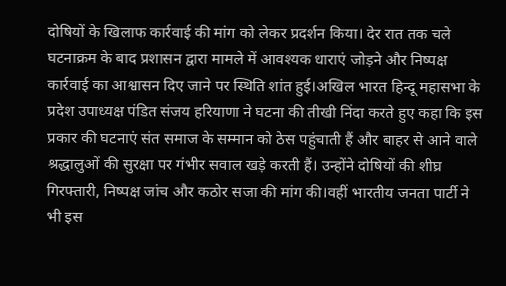दोषियों के खिलाफ कार्रवाई की मांग को लेकर प्रदर्शन किया। देर रात तक चले घटनाक्रम के बाद प्रशासन द्वारा मामले में आवश्यक धाराएं जोड़ने और निष्पक्ष कार्रवाई का आश्वासन दिए जाने पर स्थिति शांत हुई।अखिल भारत हिन्दू महासभा के प्रदेश उपाध्यक्ष पंडित संजय हरियाणा ने घटना की तीखी निंदा करते हुए कहा कि इस प्रकार की घटनाएं संत समाज के सम्मान को ठेस पहुंचाती हैं और बाहर से आने वाले श्रद्धालुओं की सुरक्षा पर गंभीर सवाल खड़े करती हैं। उन्होंने दोषियों की शीघ्र गिरफ्तारी, निष्पक्ष जांच और कठोर सजा की मांग की।वहीं भारतीय जनता पार्टी ने भी इस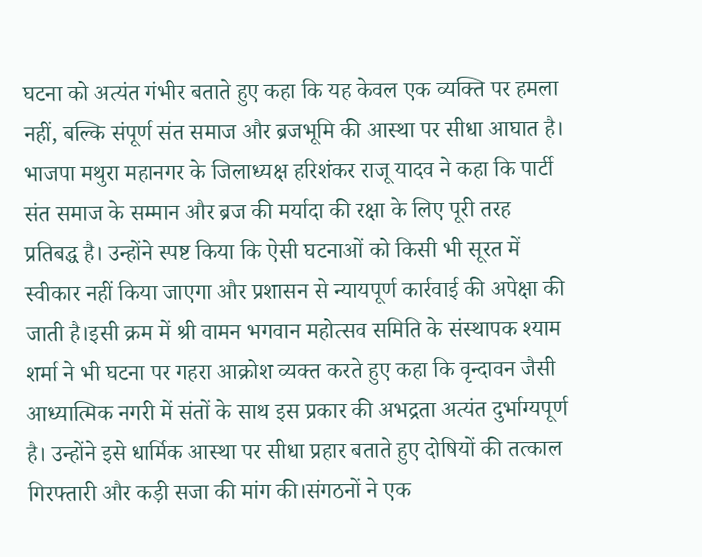घटना को अत्यंत गंभीर बताते हुए कहा कि यह केवल एक व्यक्ति पर हमला नहीं, बल्कि संपूर्ण संत समाज और ब्रजभूमि की आस्था पर सीधा आघात है। भाजपा मथुरा महानगर के जिलाध्यक्ष हरिशंकर राजू यादव ने कहा कि पार्टी संत समाज के सम्मान और ब्रज की मर्यादा की रक्षा के लिए पूरी तरह प्रतिबद्ध है। उन्होंने स्पष्ट किया कि ऐसी घटनाओं को किसी भी सूरत में स्वीकार नहीं किया जाएगा और प्रशासन से न्यायपूर्ण कार्रवाई की अपेक्षा की जाती है।इसी क्रम में श्री वामन भगवान महोत्सव समिति के संस्थापक श्याम शर्मा ने भी घटना पर गहरा आक्रोश व्यक्त करते हुए कहा कि वृन्दावन जैसी आध्यात्मिक नगरी में संतों के साथ इस प्रकार की अभद्रता अत्यंत दुर्भाग्यपूर्ण है। उन्होंने इसे धार्मिक आस्था पर सीधा प्रहार बताते हुए दोषियों की तत्काल गिरफ्तारी और कड़ी सजा की मांग की।संगठनों ने एक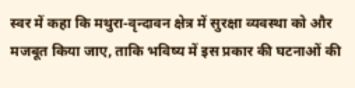स्वर में कहा कि मथुरा-वृन्दावन क्षेत्र में सुरक्षा व्यवस्था को और मजबूत किया जाए, ताकि भविष्य में इस प्रकार की घटनाओं की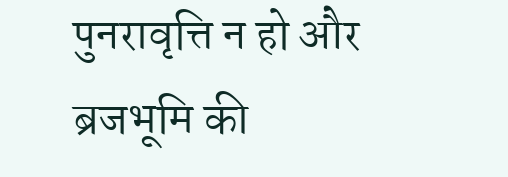पुनरावृत्ति न हो और ब्रजभूमि की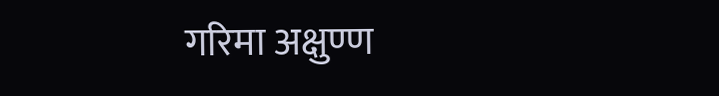गरिमा अक्षुण्ण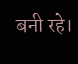बनी रहे।